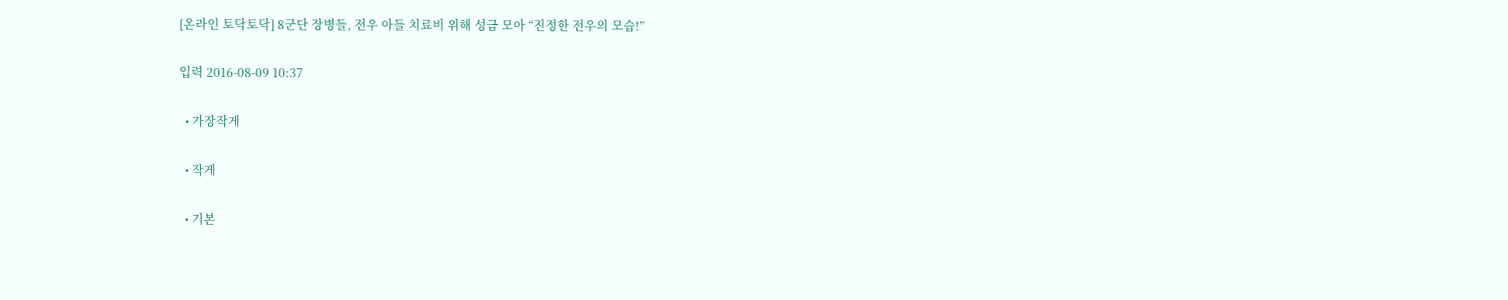[온라인 토닥토닥] 8군단 장병들, 전우 아들 치료비 위해 성금 모아 “진정한 전우의 모습!”

입력 2016-08-09 10:37

  • 가장작게

  • 작게

  • 기본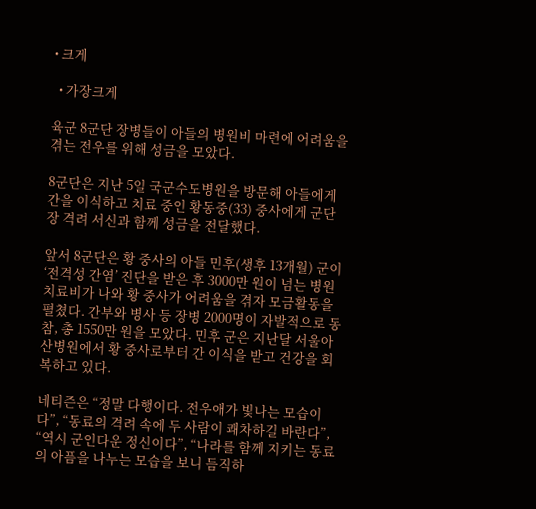• 크게

  • 가장크게

육군 8군단 장병들이 아들의 병원비 마련에 어려움을 겪는 전우를 위해 성금을 모았다.

8군단은 지난 5일 국군수도병원을 방문해 아들에게 간을 이식하고 치료 중인 황동중(33) 중사에게 군단장 격려 서신과 함께 성금을 전달했다.

앞서 8군단은 황 중사의 아들 민후(생후 13개월) 군이 ‘전격성 간염’ 진단을 받은 후 3000만 원이 넘는 병원 치료비가 나와 황 중사가 어려움을 겪자 모금활동을 펼쳤다. 간부와 병사 등 장병 2000명이 자발적으로 동참, 총 1550만 원을 모았다. 민후 군은 지난달 서울아산병원에서 황 중사로부터 간 이식을 받고 건강을 회복하고 있다.

네티즌은 “정말 다행이다. 전우애가 빛나는 모습이다”, “동료의 격려 속에 두 사람이 쾌차하길 바란다”, “역시 군인다운 정신이다”, “나라를 함께 지키는 동료의 아픔을 나누는 모습을 보니 듬직하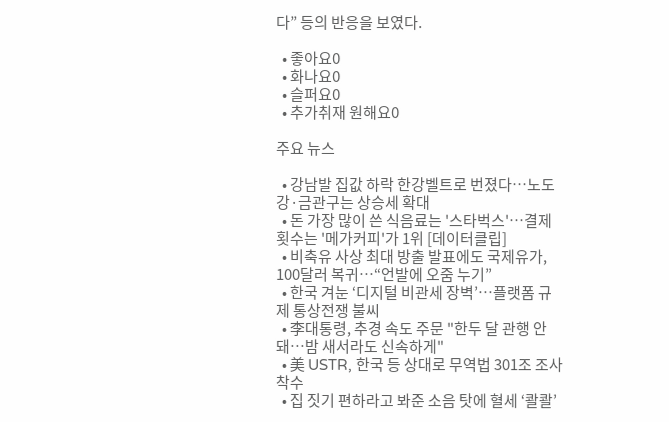다” 등의 반응을 보였다.

  • 좋아요0
  • 화나요0
  • 슬퍼요0
  • 추가취재 원해요0

주요 뉴스

  • 강남발 집값 하락 한강벨트로 번졌다⋯노도강·금관구는 상승세 확대
  • 돈 가장 많이 쓴 식음료는 '스타벅스'…결제 횟수는 '메가커피'가 1위 [데이터클립]
  • 비축유 사상 최대 방출 발표에도 국제유가, 100달러 복귀⋯“언발에 오줌 누기”
  • 한국 겨눈 ‘디지털 비관세 장벽’…플랫폼 규제 통상전쟁 불씨
  • 李대통령, 추경 속도 주문 "한두 달 관행 안돼…밤 새서라도 신속하게"
  • 美 USTR, 한국 등 상대로 무역법 301조 조사 착수
  • 집 짓기 편하라고 봐준 소음 탓에 혈세 ‘콸콸’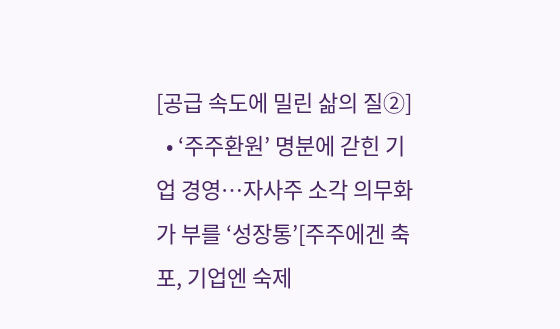[공급 속도에 밀린 삶의 질②]
  • ‘주주환원’ 명분에 갇힌 기업 경영…자사주 소각 의무화가 부를 ‘성장통’[주주에겐 축포, 기업엔 숙제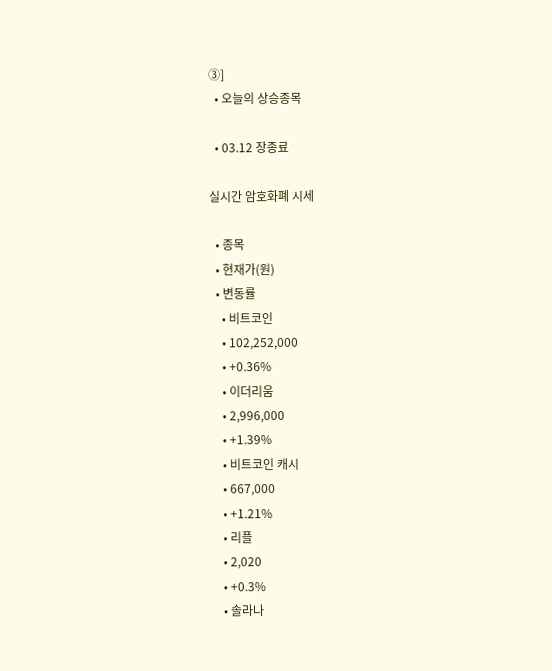③]
  • 오늘의 상승종목

  • 03.12 장종료

실시간 암호화폐 시세

  • 종목
  • 현재가(원)
  • 변동률
    • 비트코인
    • 102,252,000
    • +0.36%
    • 이더리움
    • 2,996,000
    • +1.39%
    • 비트코인 캐시
    • 667,000
    • +1.21%
    • 리플
    • 2,020
    • +0.3%
    • 솔라나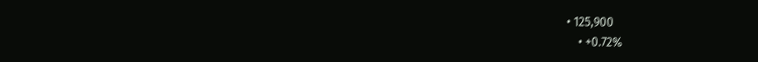• 125,900
    • +0.72%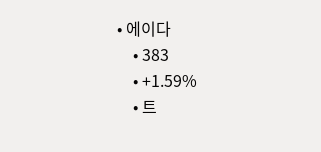• 에이다
    • 383
    • +1.59%
    • 트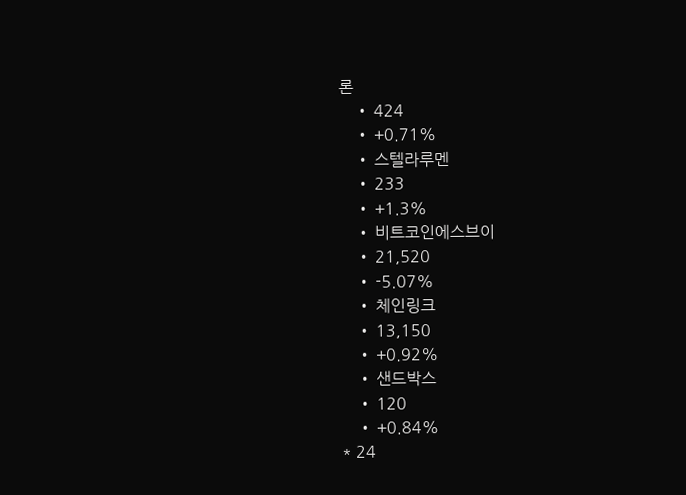론
    • 424
    • +0.71%
    • 스텔라루멘
    • 233
    • +1.3%
    • 비트코인에스브이
    • 21,520
    • -5.07%
    • 체인링크
    • 13,150
    • +0.92%
    • 샌드박스
    • 120
    • +0.84%
* 24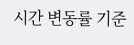시간 변동률 기준